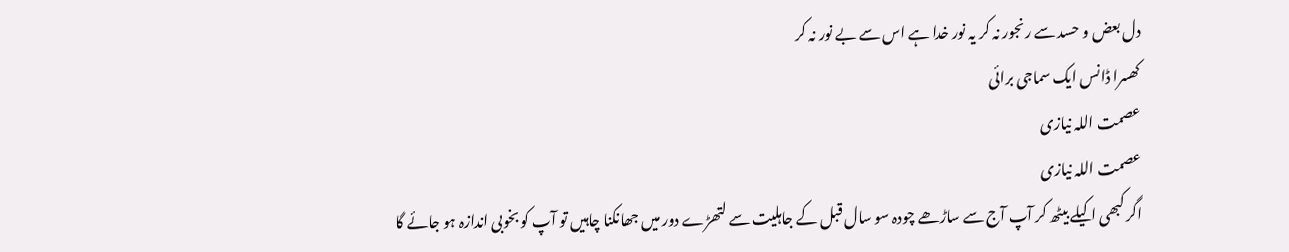دل بعض و حسد سے رنجور نہ کر یہ نور خدا ہے اس سے بے نور نہ کر
کھسرا ڈانس ایک سماجی برائی
عصمت اللہ نیازی
عصمت اللہ نیازی
اگر کبھی اکیلے بیٹھ کر آپ آج سے ساڑھے چودہ سو سال قبل کے جاہلیت سے لتھڑے دور میں جھانکنا چاہیں تو آپ کو بخوبی اندازہ ہو جائے گا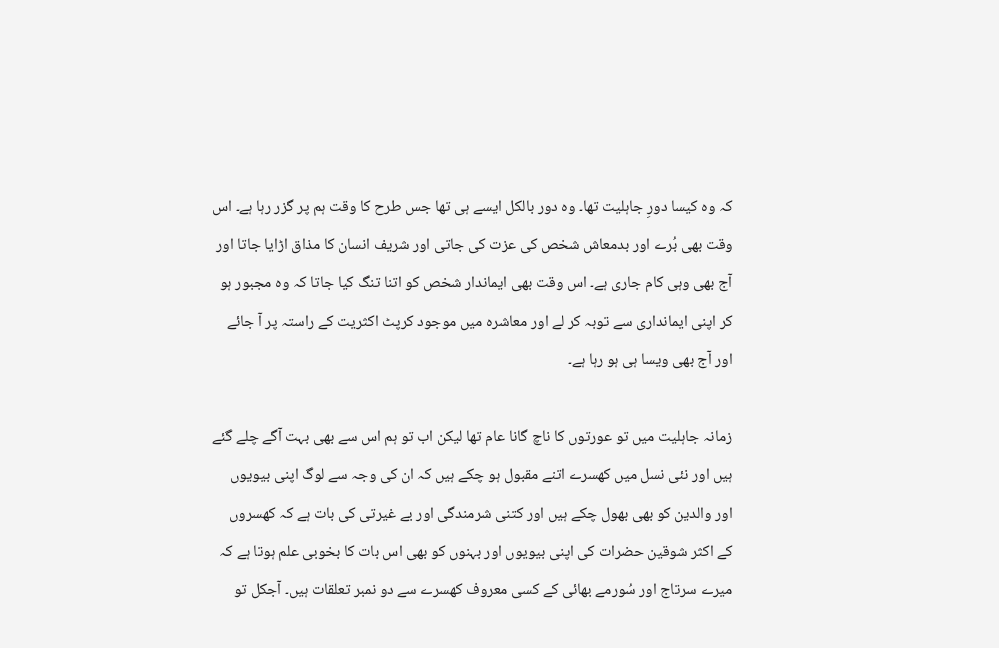کہ وہ کیسا دورِ جاہلیت تھا۔ وہ دور بالکل ایسے ہی تھا جس طرح کا وقت ہم پر گزر رہا ہے۔ اس وقت بھی بُرے اور بدمعاش شخص کی عزت کی جاتی اور شریف انسان کا مذاق اڑایا جاتا اور آج بھی وہی کام جاری ہے۔ اس وقت بھی ایماندار شخص کو اتنا تنگ کیا جاتا کہ وہ مجبور ہو کر اپنی ایمانداری سے توبہ کر لے اور معاشرہ میں موجود کرپٹ اکثریت کے راستہ پر آ جائے اور آج بھی ویسا ہی ہو رہا ہے۔

زمانہ جاہلیت میں تو عورتوں کا ناچ گانا عام تھا لیکن اب تو ہم اس سے بھی بہت آگے چلے گئے ہیں اور نئی نسل میں کھسرے اتنے مقبول ہو چکے ہیں کہ ان کی وجہ سے لوگ اپنی بیویوں اور والدین کو بھی بھول چکے ہیں اور کتنی شرمندگی اور بے غیرتی کی بات ہے کہ کھسروں کے اکثر شوقین حضرات کی اپنی بیویوں اور بہنوں کو بھی اس بات کا بخوبی علم ہوتا ہے کہ میرے سرتاج اور سُورمے بھائی کے کسی معروف کھسرے سے دو نمبر تعلقات ہیں۔ آجکل تو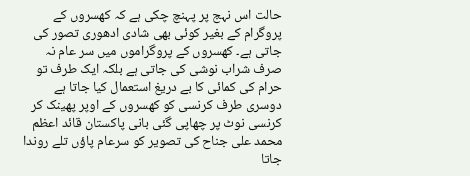حالت اس نہج پر پہنچ چکی ہے کہ کھسروں کے پروگرام کے بغیر کوئی بھی شادی ادھوری تصور کی جاتی ہے۔ کھسروں کے پروگراموں میں سر عام نہ صرف شراب نوشی کی جاتی ہے بلکہ ایک طرف تو حرام کی کمائی کا بے دریغ استعمال کیا جاتا ہے دوسری طرف کرنسی کو کھسروں کے اوپر پھینک کر کرنسی نوٹ پر چھاپی گئی بانی پاکستان قائد اعظم محمد علی جناح کی تصویر کو سرعام پاؤں تلے روندا جاتا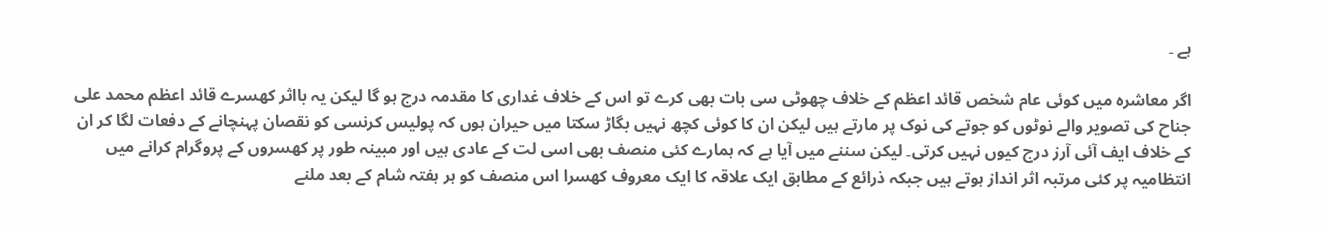ہے ۔

اگر معاشرہ میں کوئی عام شخص قائد اعظم کے خلاف چھوٹی سی بات بھی کرے تو اس کے خلاف غداری کا مقدمہ درج ہو گا لیکن یہ بااثر کھسرے قائد اعظم محمد علی جناح کی تصویر والے نوٹوں کو جوتے کی نوک پر مارتے ہیں لیکن ان کا کوئی کچھ نہیں بگاڑ سکتا میں حیران ہوں کہ پولیس کرنسی کو نقصان پہنچانے کے دفعات لگا کر ان کے خلاف ایف آئی آرز درج کیوں نہیں کرتی۔ لیکن سننے میں آیا ہے کہ ہمارے کئی منصف بھی اسی لت کے عادی ہیں اور مبینہ طور پر کھسروں کے پروگرام کرانے میں انتظامیہ پر کئی مرتبہ اثر انداز ہوتے ہیں جبکہ ذرائع کے مطابق ایک علاقہ کا ایک معروف کھسرا اس منصف کو ہر ہفتہ شام کے بعد ملنے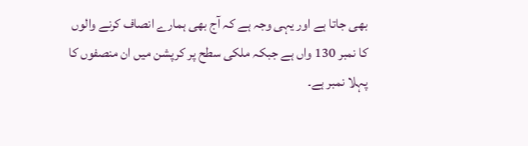بھی جاتا ہے اور یہی وجہ ہے کہ آج بھی ہمارے انصاف کرنے والوں کا نمبر 130 واں ہے جبکہ ملکی سطح پر کرپشن میں ان منصفوں کا پہلا نمبر ہے۔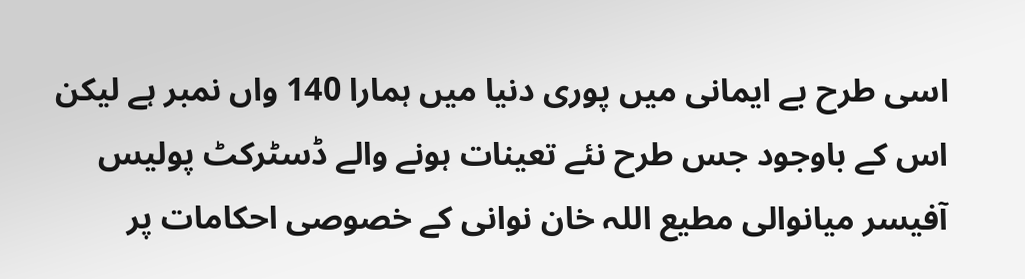اسی طرح بے ایمانی میں پوری دنیا میں ہمارا 140 واں نمبر ہے لیکن اس کے باوجود جس طرح نئے تعینات ہونے والے ڈسٹرکٹ پولیس آفیسر میانوالی مطیع اللہ خان نوانی کے خصوصی احکامات پر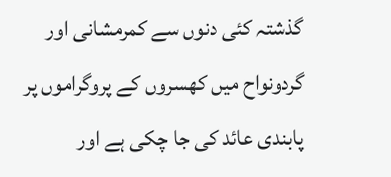گذشتہ کئی دنوں سے کمرمشانی اور گردونواح میں کھسروں کے پروگراموں پر پابندی عائد کی جا چکی ہے اور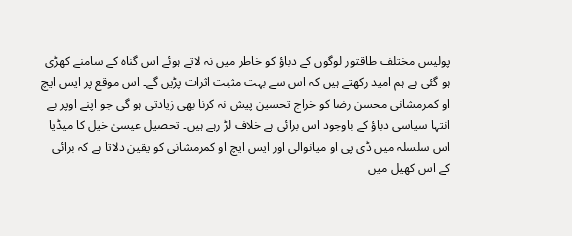پولیس مختلف طاقتور لوگوں کے دباؤ کو خاطر میں نہ لاتے ہوئے اس گناہ کے سامنے کھڑی ہو گئی ہے ہم امید رکھتے ہیں کہ اس سے بہت مثبت اثرات پڑیں گے۔ اس موقع پر ایس ایچ او کمرمشانی محسن رضا کو خراج تحسین پیش نہ کرنا بھی زیادتی ہو گی جو اپنے اوپر بے انتہا سیاسی دباؤ کے باوجود اس برائی ہے خلاف لڑ رہے ہیں۔ تحصیل عیسیٰ خیل کا میڈیا اس سلسلہ میں ڈی پی او میانوالی اور ایس ایچ او کمرمشانی کو یقین دلاتا ہے کہ برائی کے اس کھیل میں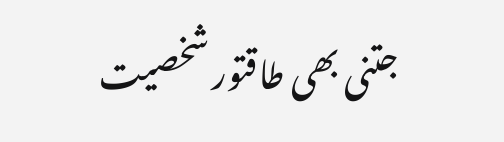جتنی بھی طاقتور شخصیت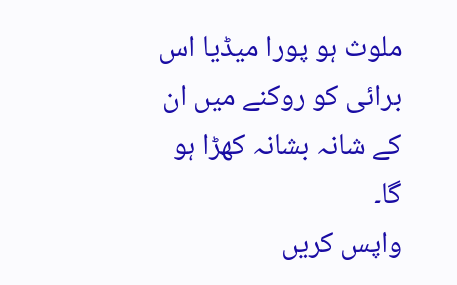ملوث ہو پورا میڈیا اس برائی کو روکنے میں ان کے شانہ بشانہ کھڑا ہو گا۔
واپس کریں